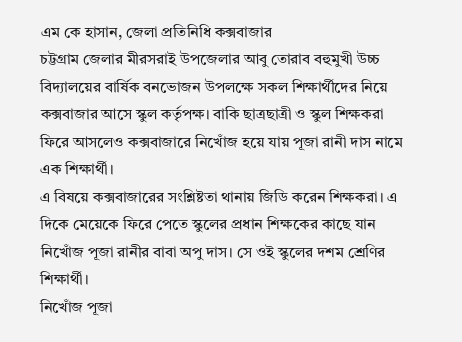এম কে হাসান, জেলা প্রতিনিধি কক্সবাজার
চট্টগ্রাম জেলার মীরসরাই উপজেলার আবু তোরাব বহুমুখী উচ্চ বিদ্যালয়ের বার্ষিক বনভোজন উপলক্ষে সকল শিক্ষার্থীদের নিয়ে কক্সবাজার আসে স্কুল কর্তৃপক্ষ। বাকি ছাত্রছাত্রী ও স্কুল শিক্ষকরা ফিরে আসলেও কক্সবাজারে নিখোঁজ হয়ে যায় পূজা রানী দাস নামে এক শিক্ষার্থী।
এ বিষয়ে কক্সবাজারের সংশ্লিষ্টতা থানায় জিডি করেন শিক্ষকরা। এ দিকে মেয়েকে ফিরে পেতে স্কুলের প্রধান শিক্ষকের কাছে যান নিখোঁজ পূজা রানীর বাবা অপু দাস। সে ওই স্কুলের দশম শ্রেণির শিক্ষার্থী।
নিখোঁজ পূজা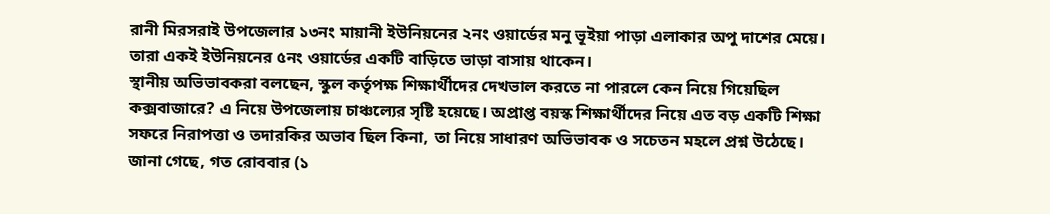রানী মিরসরাই উপজেলার ১৩নং মায়ানী ইউনিয়নের ২নং ওয়ার্ডের মনু ভূইয়া পাড়া এলাকার অপু দাশের মেয়ে। তারা একই ইউনিয়নের ৫নং ওয়ার্ডের একটি বাড়িতে ভাড়া বাসায় থাকেন।
স্থানীয় অভিভাবকরা বলছেন, স্কুল কর্তৃপক্ষ শিক্ষার্থীদের দেখভাল করতে না পারলে কেন নিয়ে গিয়েছিল কক্সবাজারে? এ নিয়ে উপজেলায় চাঞ্চল্যের সৃষ্টি হয়েছে। অপ্রাপ্ত বয়স্ক শিক্ষার্থীদের নিয়ে এত বড় একটি শিক্ষা সফরে নিরাপত্তা ও তদারকির অভাব ছিল কিনা, তা নিয়ে সাধারণ অভিভাবক ও সচেতন মহলে প্রশ্ন উঠেছে।
জানা গেছে, গত রোববার (১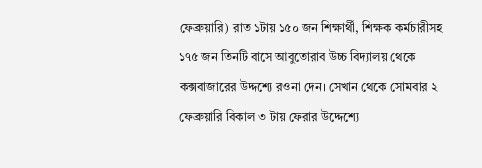ফেব্রুয়ারি) রাত ১টায় ১৫০ জন শিক্ষার্থী, শিক্ষক কর্মচারীসহ ১৭৫ জন তিনটি বাসে আবুতোরাব উচ্চ বিদ্যালয় থেকে কক্সবাজারের উদ্দশ্যে রওনা দেন। সেখান থেকে সোমবার ২ ফেব্রুয়ারি বিকাল ৩ টায় ফেরার উদ্দেশ্যে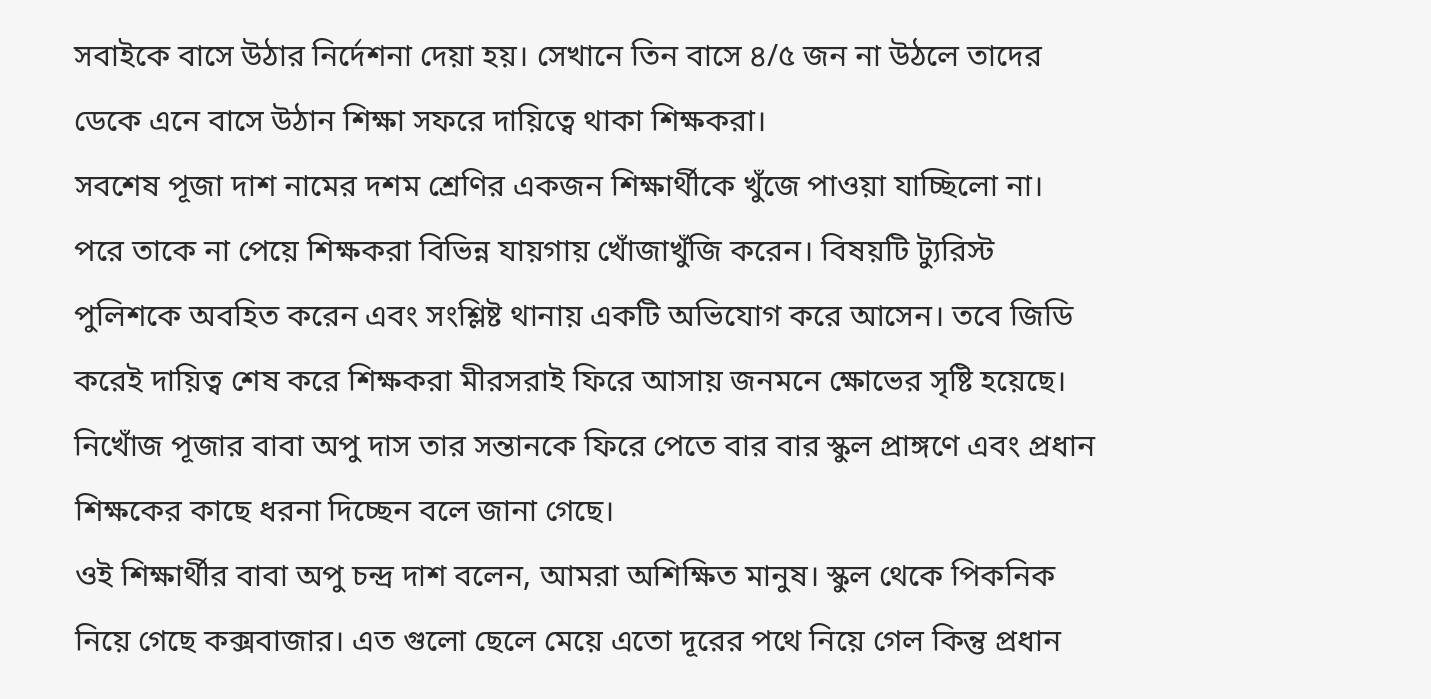সবাইকে বাসে উঠার নির্দেশনা দেয়া হয়। সেখানে তিন বাসে ৪/৫ জন না উঠলে তাদের ডেকে এনে বাসে উঠান শিক্ষা সফরে দায়িত্বে থাকা শিক্ষকরা।
সবশেষ পূজা দাশ নামের দশম শ্রেণির একজন শিক্ষার্থীকে খুঁজে পাওয়া যাচ্ছিলো না। পরে তাকে না পেয়ে শিক্ষকরা বিভিন্ন যায়গায় খোঁজাখুঁজি করেন। বিষয়টি ট্যুরিস্ট পুলিশকে অবহিত করেন এবং সংশ্লিষ্ট থানায় একটি অভিযোগ করে আসেন। তবে জিডি করেই দায়িত্ব শেষ করে শিক্ষকরা মীরসরাই ফিরে আসায় জনমনে ক্ষোভের সৃষ্টি হয়েছে।
নিখোঁজ পূজার বাবা অপু দাস তার সন্তানকে ফিরে পেতে বার বার স্কুল প্রাঙ্গণে এবং প্রধান শিক্ষকের কাছে ধরনা দিচ্ছেন বলে জানা গেছে।
ওই শিক্ষার্থীর বাবা অপু চন্দ্র দাশ বলেন, আমরা অশিক্ষিত মানুষ। স্কুল থেকে পিকনিক নিয়ে গেছে কক্সবাজার। এত গুলো ছেলে মেয়ে এতো দূরের পথে নিয়ে গেল কিন্তু প্রধান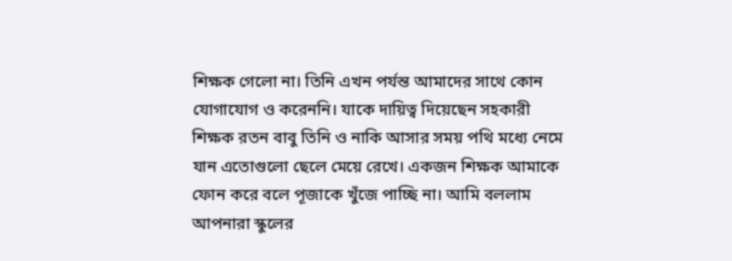শিক্ষক গেলো না। তিনি এখন পর্যন্ত আমাদের সাথে কোন যোগাযোগ ও করেননি। যাকে দায়িত্ব দিয়েছেন সহকারী শিক্ষক রতন বাবু তিনি ও নাকি আসার সময় পথি মধ্যে নেমে যান এতোগুলো ছেলে মেয়ে রেখে। একজন শিক্ষক আমাকে ফোন করে বলে পূজাকে খুঁজে পাচ্ছি না। আমি বললাম আপনারা স্কুলের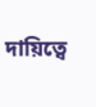দায়িত্বে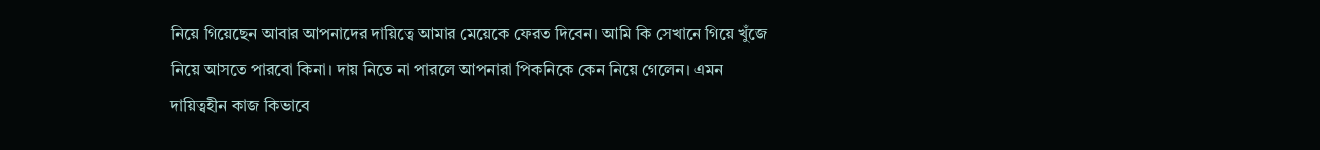নিয়ে গিয়েছেন আবার আপনাদের দায়িত্বে আমার মেয়েকে ফেরত দিবেন। আমি কি সেখানে গিয়ে খুঁজে নিয়ে আসতে পারবো কিনা। দায় নিতে না পারলে আপনারা পিকনিকে কেন নিয়ে গেলেন। এমন দায়িত্বহীন কাজ কিভাবে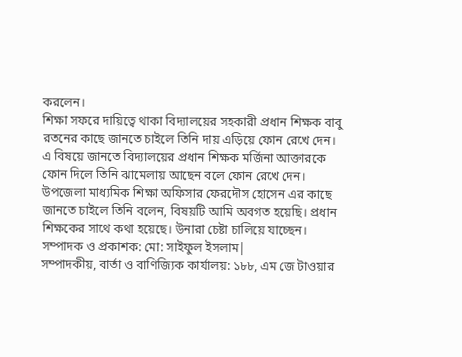করলেন।
শিক্ষা সফরে দায়িত্বে থাকা বিদ্যালয়ের সহকারী প্রধান শিক্ষক বাবু রতনের কাছে জানতে চাইলে তিনি দায় এড়িয়ে ফোন রেখে দেন।
এ বিষয়ে জানতে বিদ্যালয়ের প্রধান শিক্ষক মর্জিনা আক্তারকে ফোন দিলে তিনি ঝামেলায় আছেন বলে ফোন রেখে দেন।
উপজেলা মাধ্যমিক শিক্ষা অফিসার ফেরদৌস হোসেন এর কাছে জানতে চাইলে তিনি বলেন, বিষয়টি আমি অবগত হয়েছি। প্রধান শিক্ষকের সাথে কথা হয়েছে। উনারা চেষ্টা চালিয়ে যাচ্ছেন।
সম্পাদক ও প্রকাশক: মো: সাইফুল ইসলাম|
সম্পাদকীয়, বার্তা ও বাণিজ্যিক কার্যালয়: ১৮৮, এম জে টাওয়ার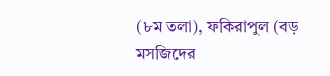(৮ম তলা), ফকিরাপুল (বড় মসজিদের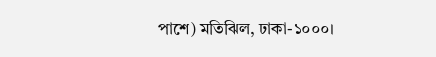পাশে) মতিঝিল, ঢাকা-১০০০।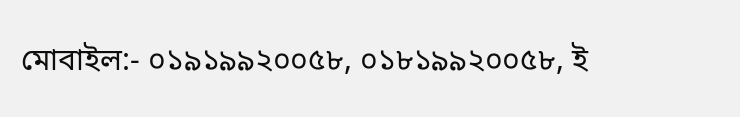মোবাইল:- ০১৯১৯৯২০০৫৮, ০১৮১৯৯২০০৫৮, ই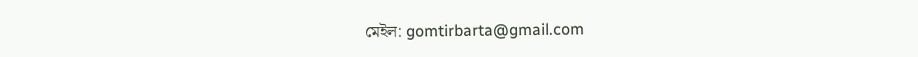মেইল: gomtirbarta@gmail.com